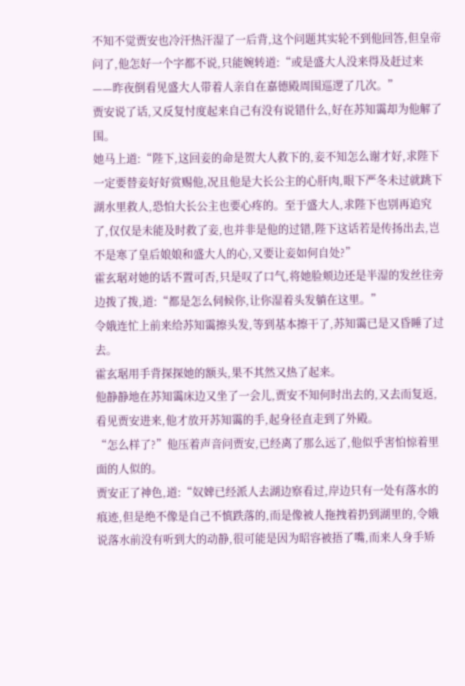不知不觉贾安也冷汗热汗湿了一后背,这个问题其实轮不到他回答,但皇帝问了,他怎好一个字都不说,只能婉转道:“或是盛大人没来得及赶过来——昨夜倒看见盛大人带着人亲自在嘉德殿周围巡逻了几次。”
贾安说了话,又反复忖度起来自己有没有说错什么,好在苏知霭却为他解了围。
她马上道:“陛下,这回妾的命是贺大人救下的,妾不知怎么谢才好,求陛下一定要替妾好好赏赐他,况且他是大长公主的心肝肉,眼下严冬未过就跳下湖水里救人,恐怕大长公主也要心疼的。至于盛大人,求陛下也别再追究了,仅仅是未能及时救了妾,也并非是他的过错,陛下这话若是传扬出去,岂不是寒了皇后娘娘和盛大人的心,又要让妾如何自处?”
霍玄琚对她的话不置可否,只是叹了口气,将她脸颊边还是半湿的发丝往旁边拨了拨,道:“都是怎么伺候你,让你湿着头发躺在这里。”
令娥连忙上前来给苏知霭擦头发,等到基本擦干了,苏知霭已是又昏睡了过去。
霍玄琚用手背探探她的额头,果不其然又热了起来。
他静静地在苏知霭床边又坐了一会儿,贾安不知何时出去的,又去而复返,看见贾安进来,他才放开苏知霭的手,起身径直走到了外殿。
“怎么样了?”他压着声音问贾安,已经离了那么远了,他似乎害怕惊着里面的人似的。
贾安正了神色,道:“奴婢已经派人去湖边察看过,岸边只有一处有落水的痕迹,但是绝不像是自己不慎跌落的,而是像被人拖拽着扔到湖里的,令娥说落水前没有听到大的动静,很可能是因为昭容被捂了嘴,而来人身手矫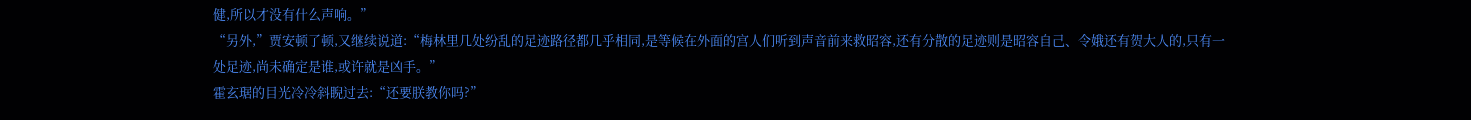健,所以才没有什么声响。”
“另外,”贾安顿了顿,又继续说道:“梅林里几处纷乱的足迹路径都几乎相同,是等候在外面的宫人们听到声音前来救昭容,还有分散的足迹则是昭容自己、令娥还有贺大人的,只有一处足迹,尚未确定是谁,或许就是凶手。”
霍玄琚的目光冷冷斜睨过去:“还要朕教你吗?”